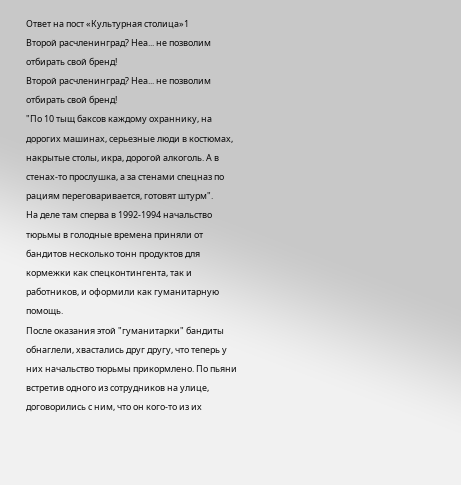Ответ на пост «Культурная столица»1
Второй расчленинград? Неа... не позволим отбирать свой бренд!
Второй расчленинград? Неа... не позволим отбирать свой бренд!
"По 10 тыщ баксов каждому охраннику, на дорогих машинах, серьезные люди в костюмах, накрытые столы, икра, дорогой алкоголь. А в стенах-то прослушка, а за стенами спецназ по рациям переговаривается, готовят штурм".
На деле там сперва в 1992-1994 начальство тюрьмы в голодные времена приняли от бандитов несколько тонн продуктов для кормежки как спецконтингента, так и работников, и оформили как гуманитарную помощь.
После оказания этой "гуманитарки" бандиты обнаглели, хвастались друг другу, что теперь у них начальство тюрьмы прикормлено. По пьяни встретив одного из сотрудников на улице, договорились с ним, что он кого-то из их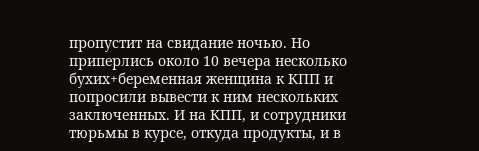пропустит на свидание ночью. Но приперлись около 10 вечера несколько бухих+беременная женщина к КПП и попросили вывести к ним нескольких заключенных. И на КПП, и сотрудники тюрьмы в курсе, откуда продукты, и в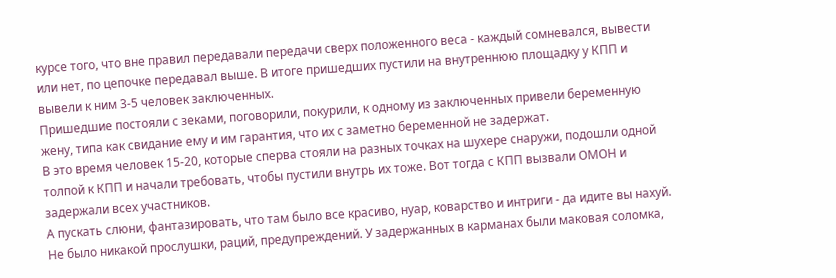курсе того, что вне правил передавали передачи сверх положенного веса - каждый сомневался, вывести или нет, по цепочке передавал выше. В итоге пришедших пустили на внутреннюю площадку у КПП и вывели к ним 3-5 человек заключенных.
Пришедшие постояли с зеками, поговорили, покурили, к одному из заключенных привели беременную жену, типа как свидание ему и им гарантия, что их с заметно беременной не задержат.
В это время человек 15-20, которые сперва стояли на разных точках на шухере снаружи, подошли одной толпой к КПП и начали требовать, чтобы пустили внутрь их тоже. Вот тогда с КПП вызвали ОМОН и задержали всех участников.
А пускать слюни, фантазировать, что там было все красиво, нуар, коварство и интриги - да идите вы нахуй. Не было никакой прослушки, раций, предупреждений. У задержанных в карманах были маковая соломка,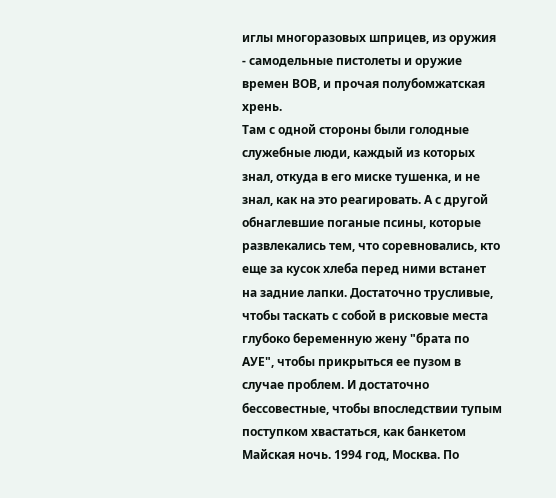иглы многоразовых шприцев, из оружия - самодельные пистолеты и оружие времен ВОВ, и прочая полубомжатская хрень.
Там с одной стороны были голодные служебные люди, каждый из которых знал, откуда в его миске тушенка, и не знал, как на это реагировать. А с другой обнаглевшие поганые псины, которые развлекались тем, что соревновались, кто еще за кусок хлеба перед ними встанет на задние лапки. Достаточно трусливые, чтобы таскать с собой в рисковые места глубоко беременную жену "брата по АУЕ", чтобы прикрыться ее пузом в случае проблем. И достаточно бессовестные, чтобы впоследствии тупым поступком хвастаться, как банкетом
Майская ночь. 1994 год, Москва. По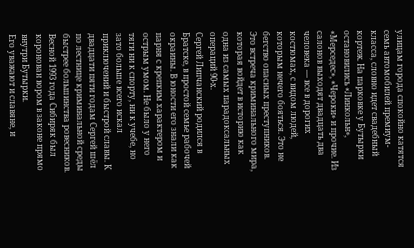улицам города спокойно катятся семь автомобилей премиум-класса, словно идет свадебный кортеж. На парковке у Бутырки остановились «Линкольн», «Мерседес», «Чероки» и прочие. Из салонов выходят двадцать два человека — все в дорогих костюмах, с видом людей, которым нечего бояться. Это не бегство опасных преступников. Это встреча криминального мира, которая войдет в историю как одна из самых парадоксальных операций 90-х.
Сергей Липчанский родился в Братске, в простой семье рабочей окраины. В юности его знали как парня с крепким характером и острым умом. Не было у него тяги ни к спорту, ни к учебе, но зато больше всего искал приключений и быстрой славы. К двадцати пяти годам Сергей шёл по лестнице криминальной среды быстрее большинства ровесников. Весной 1993 года Сибиряк был коронован вором в законе прямо внутри Бутырки.
Его уважают и славяне, и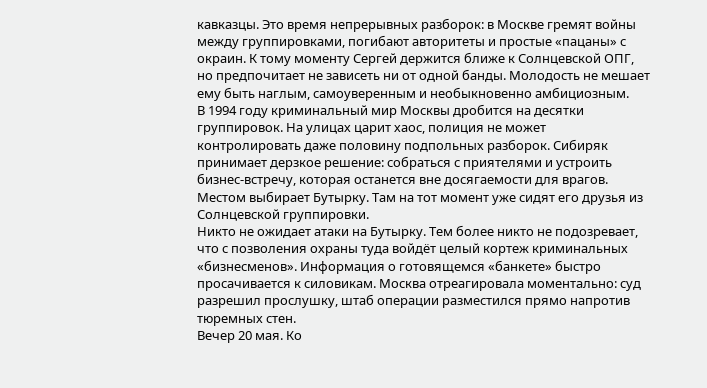кавказцы. Это время непрерывных разборок: в Москве гремят войны между группировками, погибают авторитеты и простые «пацаны» с окраин. К тому моменту Сергей держится ближе к Солнцевской ОПГ, но предпочитает не зависеть ни от одной банды. Молодость не мешает ему быть наглым, самоуверенным и необыкновенно амбициозным.
В 1994 году криминальный мир Москвы дробится на десятки группировок. На улицах царит хаос, полиция не может контролировать даже половину подпольных разборок. Сибиряк принимает дерзкое решение: собраться с приятелями и устроить бизнес-встречу, которая останется вне досягаемости для врагов. Местом выбирает Бутырку. Там на тот момент уже сидят его друзья из Солнцевской группировки.
Никто не ожидает атаки на Бутырку. Тем более никто не подозревает, что с позволения охраны туда войдёт целый кортеж криминальных «бизнесменов». Информация о готовящемся «банкете» быстро просачивается к силовикам. Москва отреагировала моментально: суд разрешил прослушку, штаб операции разместился прямо напротив тюремных стен.
Вечер 20 мая. Ко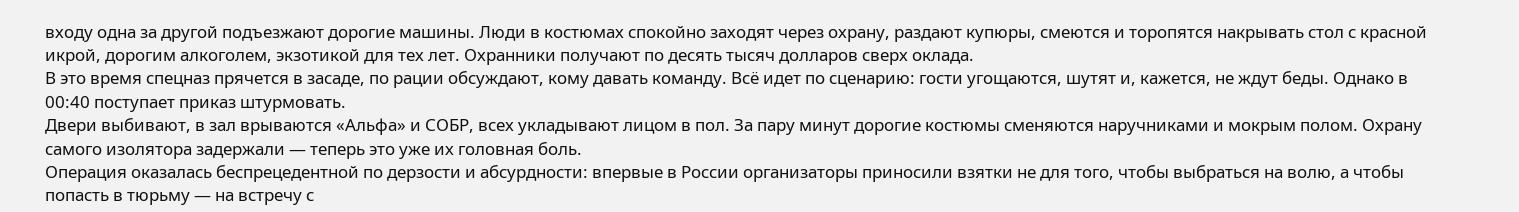входу одна за другой подъезжают дорогие машины. Люди в костюмах спокойно заходят через охрану, раздают купюры, смеются и торопятся накрывать стол с красной икрой, дорогим алкоголем, экзотикой для тех лет. Охранники получают по десять тысяч долларов сверх оклада.
В это время спецназ прячется в засаде, по рации обсуждают, кому давать команду. Всё идет по сценарию: гости угощаются, шутят и, кажется, не ждут беды. Однако в 00:40 поступает приказ штурмовать.
Двери выбивают, в зал врываются «Альфа» и СОБР, всех укладывают лицом в пол. За пару минут дорогие костюмы сменяются наручниками и мокрым полом. Охрану самого изолятора задержали — теперь это уже их головная боль.
Операция оказалась беспрецедентной по дерзости и абсурдности: впервые в России организаторы приносили взятки не для того, чтобы выбраться на волю, а чтобы попасть в тюрьму — на встречу с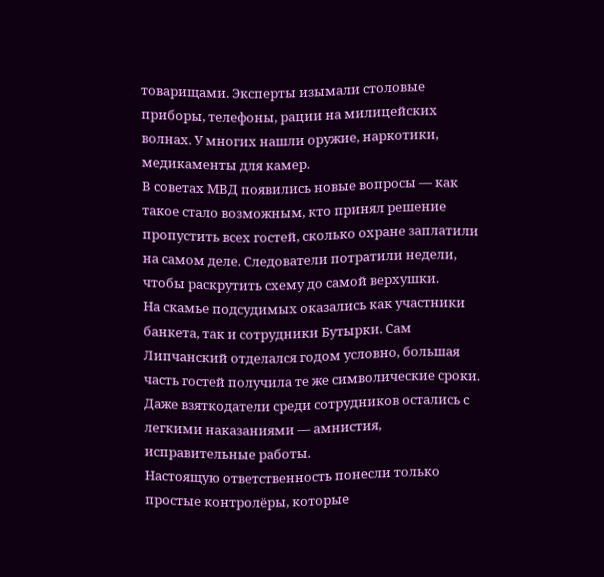товарищами. Эксперты изымали столовые приборы, телефоны, рации на милицейских волнах. У многих нашли оружие, наркотики, медикаменты для камер.
В советах МВД появились новые вопросы — как такое стало возможным, кто принял решение пропустить всех гостей, сколько охране заплатили на самом деле. Следователи потратили недели, чтобы раскрутить схему до самой верхушки.
На скамье подсудимых оказались как участники банкета, так и сотрудники Бутырки. Сам Липчанский отделался годом условно, большая часть гостей получила те же символические сроки. Даже взяткодатели среди сотрудников остались с легкими наказаниями — амнистия, исправительные работы.
Настоящую ответственность понесли только простые контролёры, которые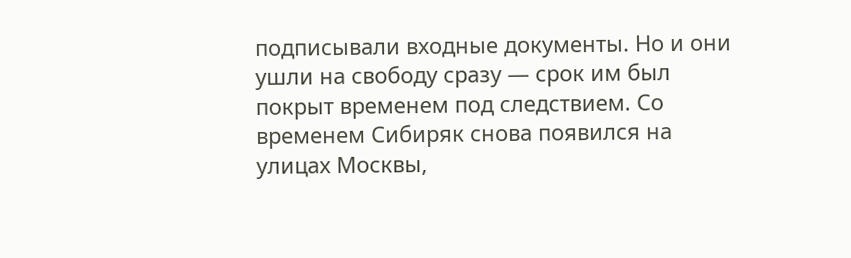подписывали входные документы. Но и они ушли на свободу сразу — срок им был покрыт временем под следствием. Со временем Сибиряк снова появился на улицах Москвы,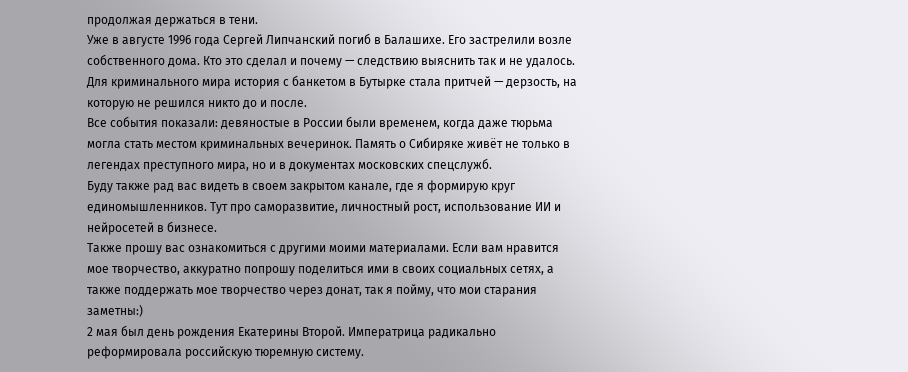продолжая держаться в тени.
Уже в августе 1996 года Сергей Липчанский погиб в Балашихе. Его застрелили возле собственного дома. Кто это сделал и почему — следствию выяснить так и не удалось. Для криминального мира история с банкетом в Бутырке стала притчей — дерзость, на которую не решился никто до и после.
Все события показали: девяностые в России были временем, когда даже тюрьма могла стать местом криминальных вечеринок. Память о Сибиряке живёт не только в легендах преступного мира, но и в документах московских спецслужб.
Буду также рад вас видеть в своем закрытом канале, где я формирую круг единомышленников. Тут про саморазвитие, личностный рост, использование ИИ и нейросетей в бизнесе.
Также прошу вас ознакомиться с другими моими материалами. Если вам нравится мое творчество, аккуратно попрошу поделиться ими в своих социальных сетях, а также поддержать мое творчество через донат, так я пойму, что мои старания заметны:)
2 мая был день рождения Екатерины Второй. Императрица радикально реформировала российскую тюремную систему.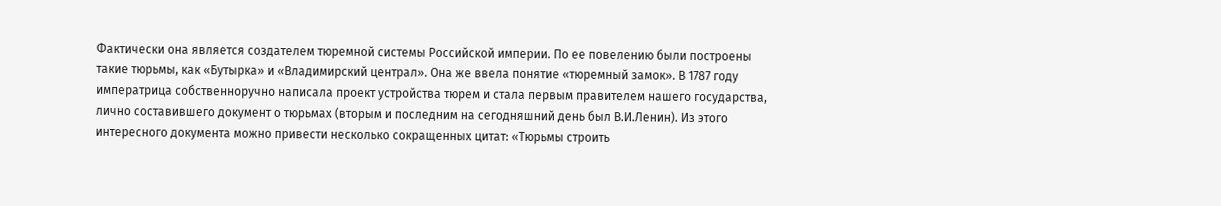Фактически она является создателем тюремной системы Российской империи. По ее повелению были построены такие тюрьмы, как «Бутырка» и «Владимирский централ». Она же ввела понятие «тюремный замок». В 1787 году императрица собственноручно написала проект устройства тюрем и стала первым правителем нашего государства, лично составившего документ о тюрьмах (вторым и последним на сегодняшний день был В.И.Ленин). Из этого интересного документа можно привести несколько сокращенных цитат: «Тюрьмы строить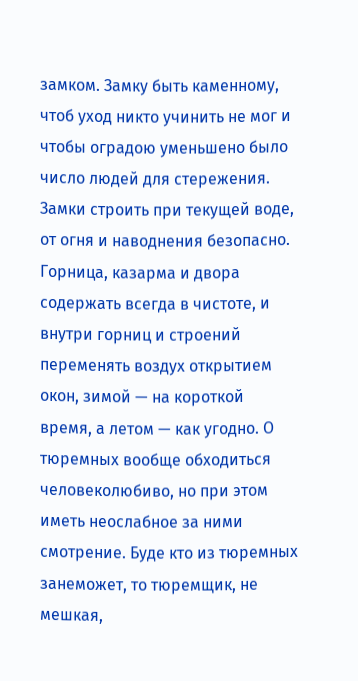замком. Замку быть каменному, чтоб уход никто учинить не мог и чтобы оградою уменьшено было число людей для стережения. Замки строить при текущей воде, от огня и наводнения безопасно. Горница, казарма и двора содержать всегда в чистоте, и внутри горниц и строений переменять воздух открытием окон, зимой — на короткой время, а летом — как угодно. О тюремных вообще обходиться человеколюбиво, но при этом иметь неослабное за ними смотрение. Буде кто из тюремных занеможет, то тюремщик, не мешкая,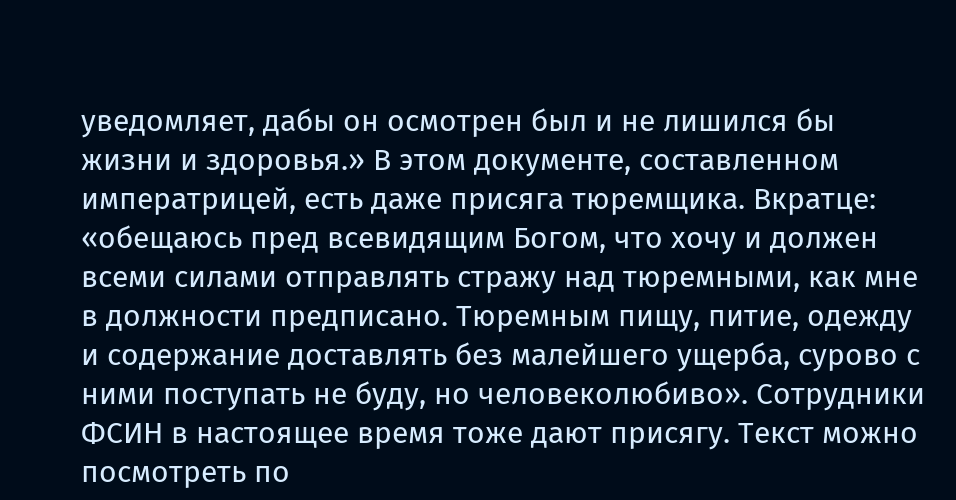уведомляет, дабы он осмотрен был и не лишился бы жизни и здоровья.» В этом документе, составленном императрицей, есть даже присяга тюремщика. Вкратце: «обещаюсь пред всевидящим Богом, что хочу и должен всеми силами отправлять стражу над тюремными, как мне в должности предписано. Тюремным пищу, питие, одежду и содержание доставлять без малейшего ущерба, сурово с ними поступать не буду, но человеколюбиво». Сотрудники ФСИН в настоящее время тоже дают присягу. Текст можно посмотреть по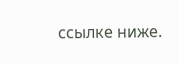ссылке ниже.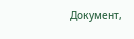Документ,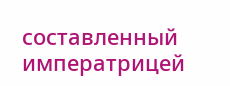составленный императрицей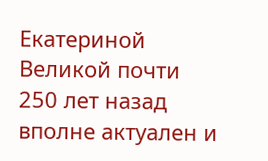Екатериной Великой почти 250 лет назад вполне актуален и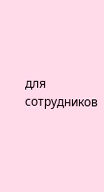для сотрудников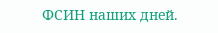ФСИН наших дней.